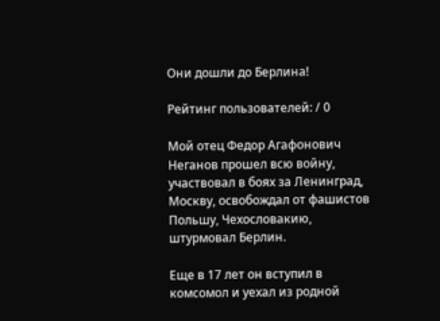Они дошли до Берлина!

Рейтинг пользователей: / 0

Мой отец Федор Агафонович Неганов прошел всю войну, участвовал в боях за Ленинград, Москву, освобождал от фашистов Польшу, Чехословакию, штурмовал Берлин.

Еще в 17 лет он вступил в комсомол и уехал из родной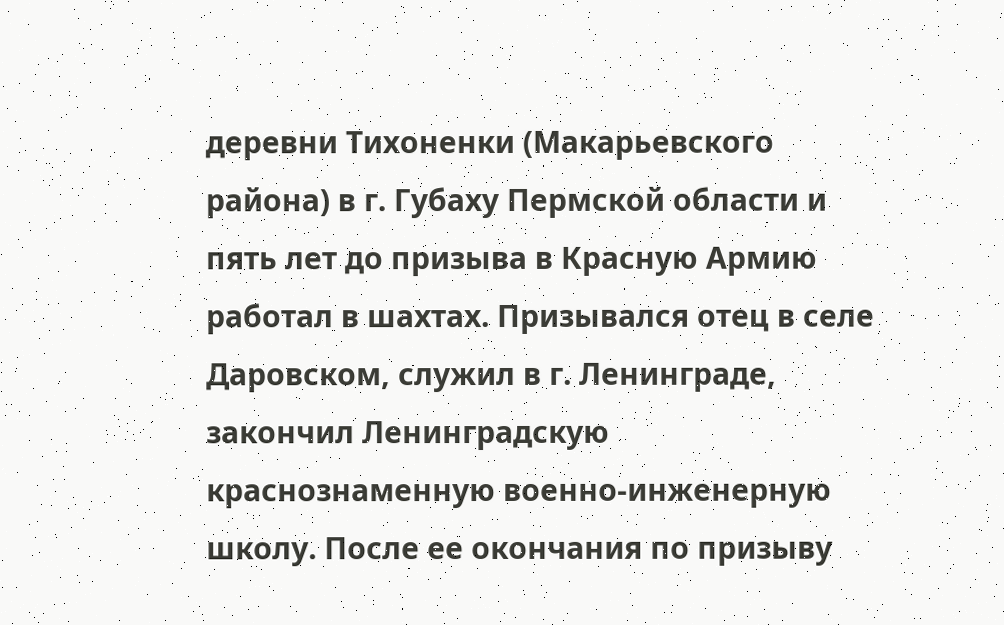деревни Тихоненки (Макарьевского района) в г. Губаху Пермской области и пять лет до призыва в Красную Армию работал в шахтах. Призывался отец в селе Даровском, служил в г. Ленинграде, закончил Ленинградскую краснознаменную военно-инженерную школу. После ее окончания по призыву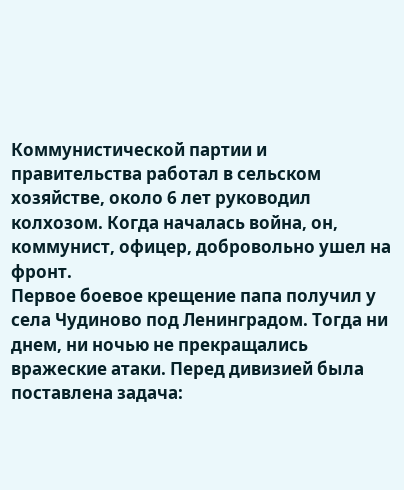Коммунистической партии и правительства работал в сельском хозяйстве, около 6 лет руководил колхозом. Когда началась война, он, коммунист, офицер, добровольно ушел на фронт.
Первое боевое крещение папа получил у села Чудиново под Ленинградом. Тогда ни днем, ни ночью не прекращались вражеские атаки. Перед дивизией была поставлена задача: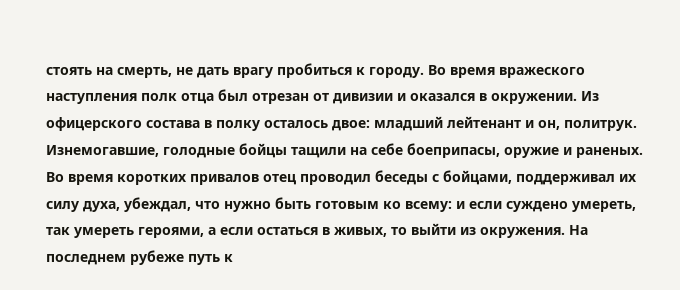стоять на смерть, не дать врагу пробиться к городу. Во время вражеского наступления полк отца был отрезан от дивизии и оказался в окружении. Из офицерского состава в полку осталось двое: младший лейтенант и он, политрук. Изнемогавшие, голодные бойцы тащили на себе боеприпасы, оружие и раненых. Во время коротких привалов отец проводил беседы с бойцами, поддерживал их силу духа, убеждал, что нужно быть готовым ко всему: и если суждено умереть, так умереть героями, а если остаться в живых, то выйти из окружения. На последнем рубеже путь к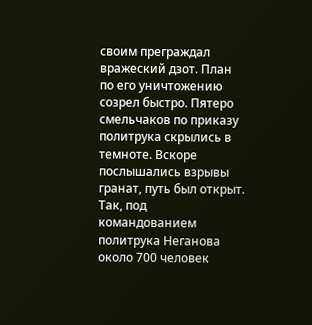своим преграждал вражеский дзот. План по его уничтожению созрел быстро. Пятеро смельчаков по приказу политрука скрылись в темноте. Вскоре послышались взрывы гранат, путь был открыт. Так, под командованием политрука Неганова около 700 человек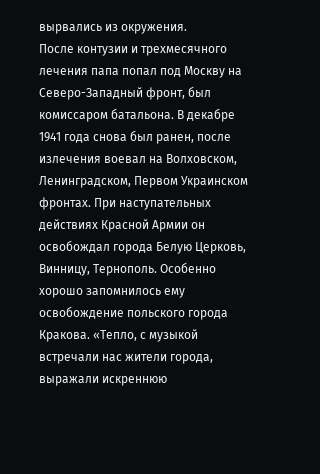вырвались из окружения.
После контузии и трехмесячного лечения папа попал под Москву на Северо-Западный фронт, был комиссаром батальона. В декабре 1941 года снова был ранен, после излечения воевал на Волховском, Ленинградском, Первом Украинском фронтах. При наступательных действиях Красной Армии он освобождал города Белую Церковь, Винницу, Тернополь. Особенно хорошо запомнилось ему освобождение польского города Кракова. «Тепло, с музыкой встречали нас жители города, выражали искреннюю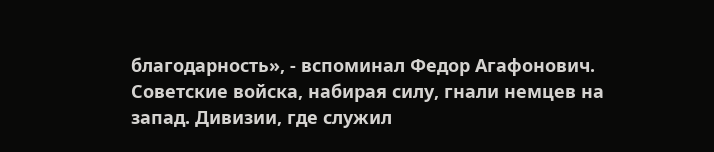благодарность», - вспоминал Федор Агафонович.
Советские войска, набирая силу, гнали немцев на запад. Дивизии, где служил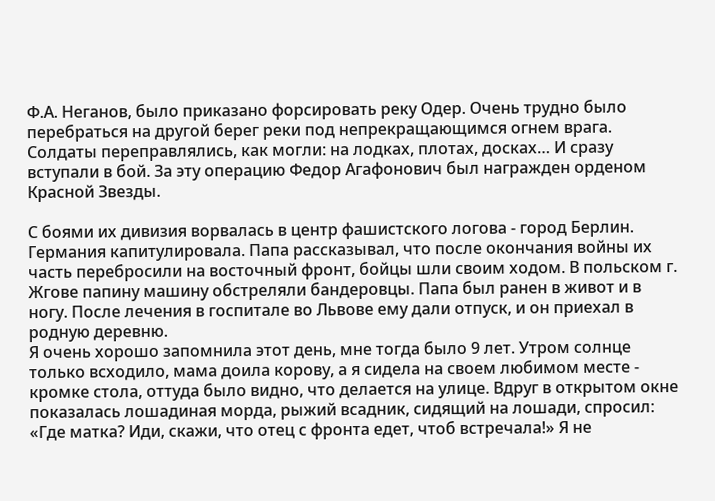Ф.А. Неганов, было приказано форсировать реку Одер. Очень трудно было перебраться на другой берег реки под непрекращающимся огнем врага. Солдаты переправлялись, как могли: на лодках, плотах, досках… И сразу вступали в бой. За эту операцию Федор Агафонович был награжден орденом Красной Звезды.

С боями их дивизия ворвалась в центр фашистского логова - город Берлин. Германия капитулировала. Папа рассказывал, что после окончания войны их часть перебросили на восточный фронт, бойцы шли своим ходом. В польском г. Жгове папину машину обстреляли бандеровцы. Папа был ранен в живот и в ногу. После лечения в госпитале во Львове ему дали отпуск, и он приехал в родную деревню.
Я очень хорошо запомнила этот день, мне тогда было 9 лет. Утром солнце только всходило, мама доила корову, а я сидела на своем любимом месте - кромке стола, оттуда было видно, что делается на улице. Вдруг в открытом окне показалась лошадиная морда, рыжий всадник, сидящий на лошади, спросил: «Где матка? Иди, скажи, что отец с фронта едет, чтоб встречала!» Я не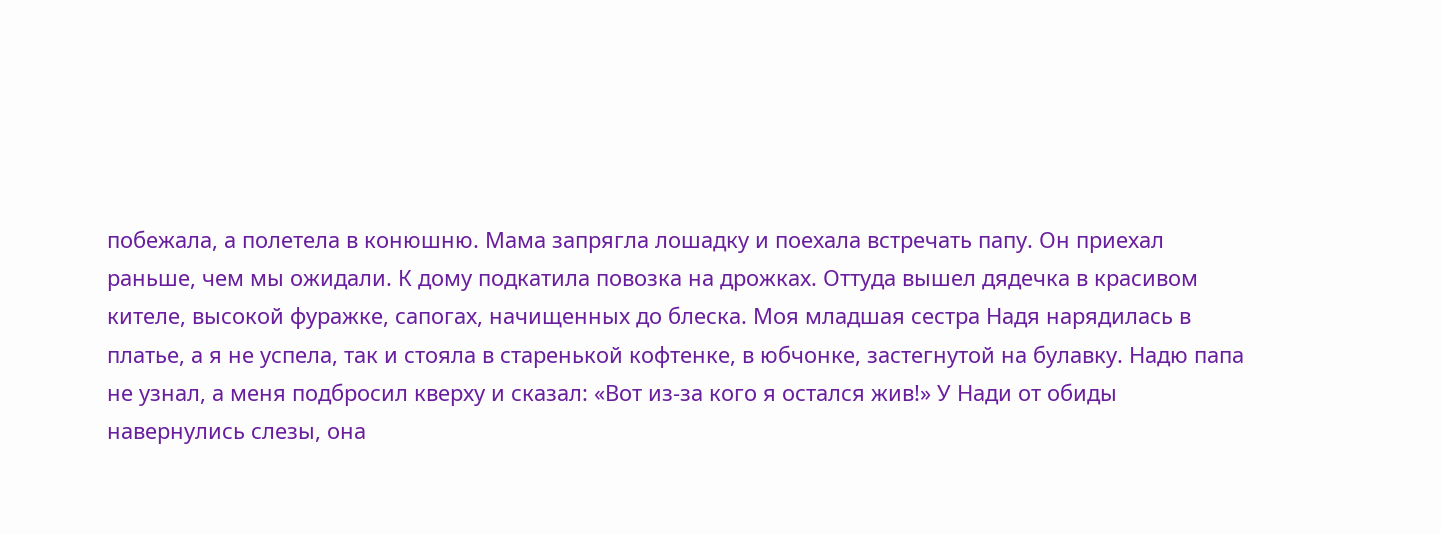побежала, а полетела в конюшню. Мама запрягла лошадку и поехала встречать папу. Он приехал раньше, чем мы ожидали. К дому подкатила повозка на дрожках. Оттуда вышел дядечка в красивом кителе, высокой фуражке, сапогах, начищенных до блеска. Моя младшая сестра Надя нарядилась в платье, а я не успела, так и стояла в старенькой кофтенке, в юбчонке, застегнутой на булавку. Надю папа не узнал, а меня подбросил кверху и сказал: «Вот из-за кого я остался жив!» У Нади от обиды навернулись слезы, она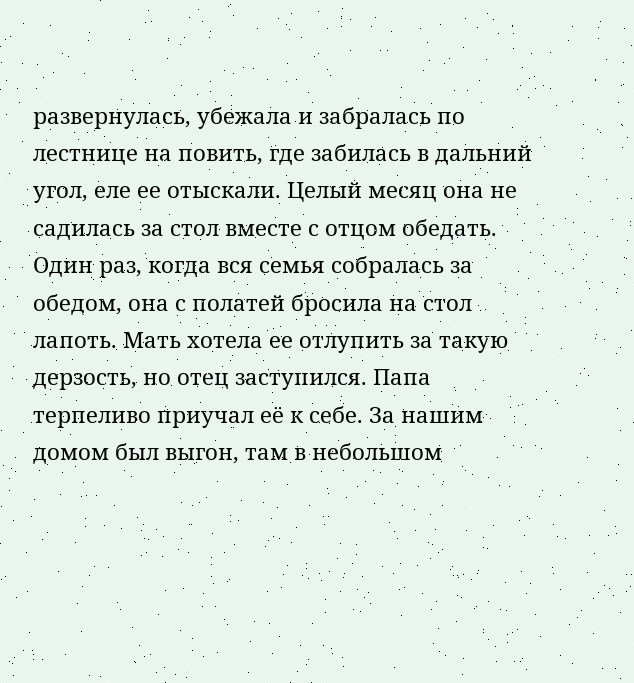развернулась, убежала и забралась по лестнице на повить, где забилась в дальний угол, еле ее отыскали. Целый месяц она не садилась за стол вместе с отцом обедать. Один раз, когда вся семья собралась за обедом, она с полатей бросила на стол лапоть. Мать хотела ее отлупить за такую дерзость, но отец заступился. Папа терпеливо приучал её к себе. За нашим домом был выгон, там в небольшом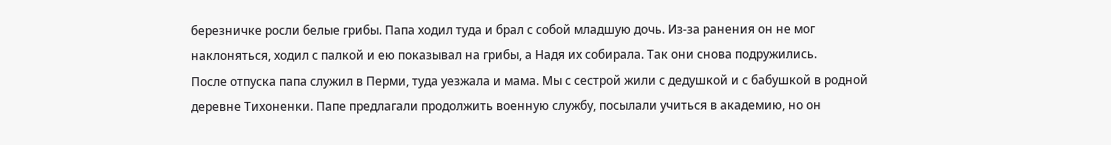березничке росли белые грибы. Папа ходил туда и брал с собой младшую дочь. Из-за ранения он не мог наклоняться, ходил с палкой и ею показывал на грибы, а Надя их собирала. Так они снова подружились.
После отпуска папа служил в Перми, туда уезжала и мама. Мы с сестрой жили с дедушкой и с бабушкой в родной деревне Тихоненки. Папе предлагали продолжить военную службу, посылали учиться в академию, но он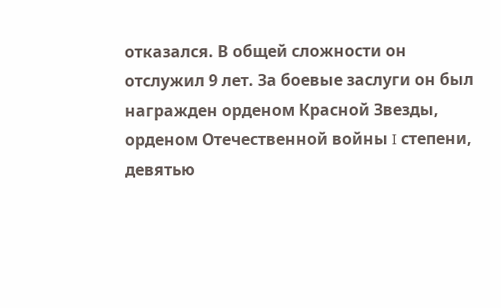отказался. В общей сложности он отслужил 9 лет. За боевые заслуги он был награжден орденом Красной Звезды, орденом Отечественной войны I степени, девятью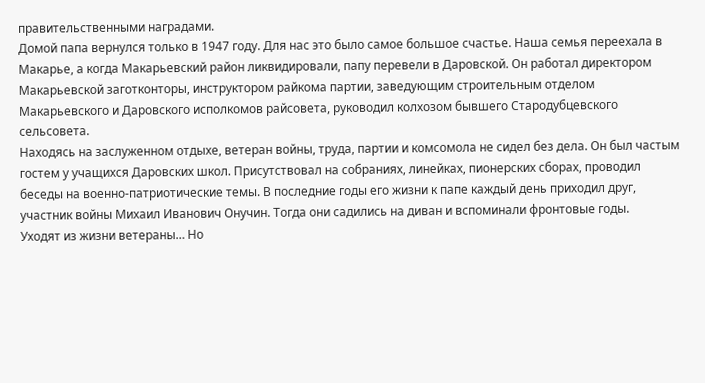правительственными наградами.
Домой папа вернулся только в 1947 году. Для нас это было самое большое счастье. Наша семья переехала в Макарье, а когда Макарьевский район ликвидировали, папу перевели в Даровской. Он работал директором Макарьевской заготконторы, инструктором райкома партии, заведующим строительным отделом Макарьевского и Даровского исполкомов райсовета, руководил колхозом бывшего Стародубцевского сельсовета.
Находясь на заслуженном отдыхе, ветеран войны, труда, партии и комсомола не сидел без дела. Он был частым гостем у учащихся Даровских школ. Присутствовал на собраниях, линейках, пионерских сборах, проводил беседы на военно-патриотические темы. В последние годы его жизни к папе каждый день приходил друг, участник войны Михаил Иванович Онучин. Тогда они садились на диван и вспоминали фронтовые годы.
Уходят из жизни ветераны… Но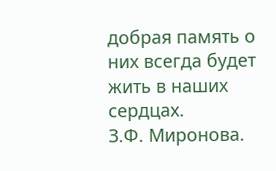добрая память о них всегда будет жить в наших сердцах.
З.Ф. Миронова.